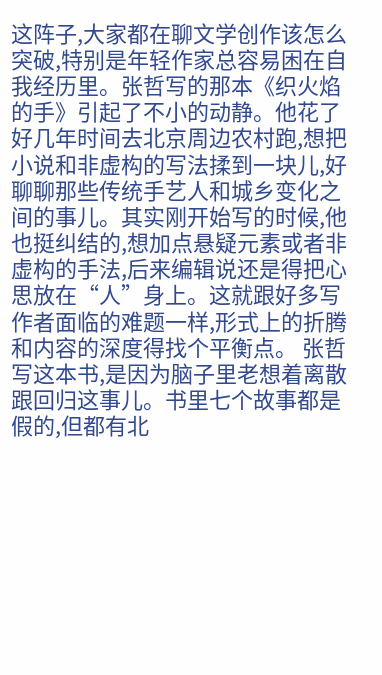这阵子,大家都在聊文学创作该怎么突破,特别是年轻作家总容易困在自我经历里。张哲写的那本《织火焰的手》引起了不小的动静。他花了好几年时间去北京周边农村跑,想把小说和非虚构的写法揉到一块儿,好聊聊那些传统手艺人和城乡变化之间的事儿。其实刚开始写的时候,他也挺纠结的,想加点悬疑元素或者非虚构的手法,后来编辑说还是得把心思放在“人”身上。这就跟好多写作者面临的难题一样,形式上的折腾和内容的深度得找个平衡点。 张哲写这本书,是因为脑子里老想着离散跟回归这事儿。书里七个故事都是假的,但都有北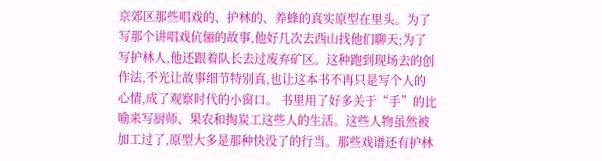京郊区那些唱戏的、护林的、养蜂的真实原型在里头。为了写那个讲唱戏伉俪的故事,他好几次去西山找他们聊天;为了写护林人,他还跟着队长去过废弃矿区。这种跑到现场去的创作法,不光让故事细节特别真,也让这本书不再只是写个人的心情,成了观察时代的小窗口。 书里用了好多关于“手”的比喻来写厨师、果农和掏炭工这些人的生活。这些人物虽然被加工过了,原型大多是那种快没了的行当。那些戏谱还有护林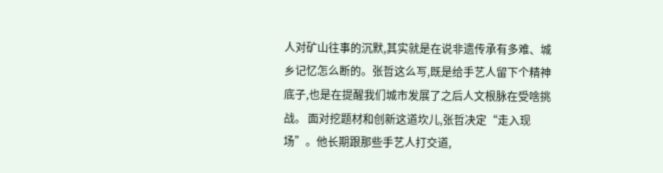人对矿山往事的沉默,其实就是在说非遗传承有多难、城乡记忆怎么断的。张哲这么写,既是给手艺人留下个精神底子,也是在提醒我们城市发展了之后人文根脉在受啥挑战。 面对挖题材和创新这道坎儿,张哲决定“走入现场”。他长期跟那些手艺人打交道,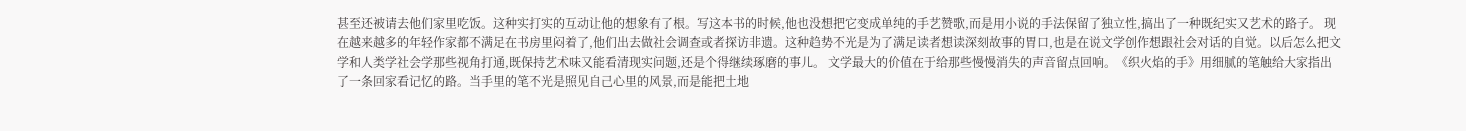甚至还被请去他们家里吃饭。这种实打实的互动让他的想象有了根。写这本书的时候,他也没想把它变成单纯的手艺赞歌,而是用小说的手法保留了独立性,搞出了一种既纪实又艺术的路子。 现在越来越多的年轻作家都不满足在书房里闷着了,他们出去做社会调查或者探访非遗。这种趋势不光是为了满足读者想读深刻故事的胃口,也是在说文学创作想跟社会对话的自觉。以后怎么把文学和人类学社会学那些视角打通,既保持艺术味又能看清现实问题,还是个得继续琢磨的事儿。 文学最大的价值在于给那些慢慢消失的声音留点回响。《织火焰的手》用细腻的笔触给大家指出了一条回家看记忆的路。当手里的笔不光是照见自己心里的风景,而是能把土地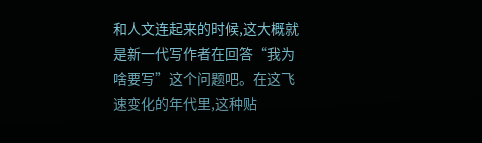和人文连起来的时候,这大概就是新一代写作者在回答“我为啥要写”这个问题吧。在这飞速变化的年代里,这种贴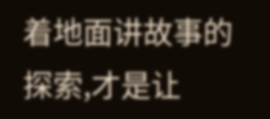着地面讲故事的探索,才是让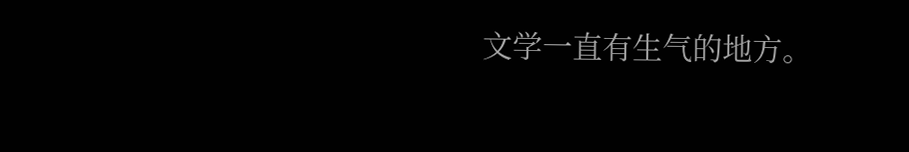文学一直有生气的地方。